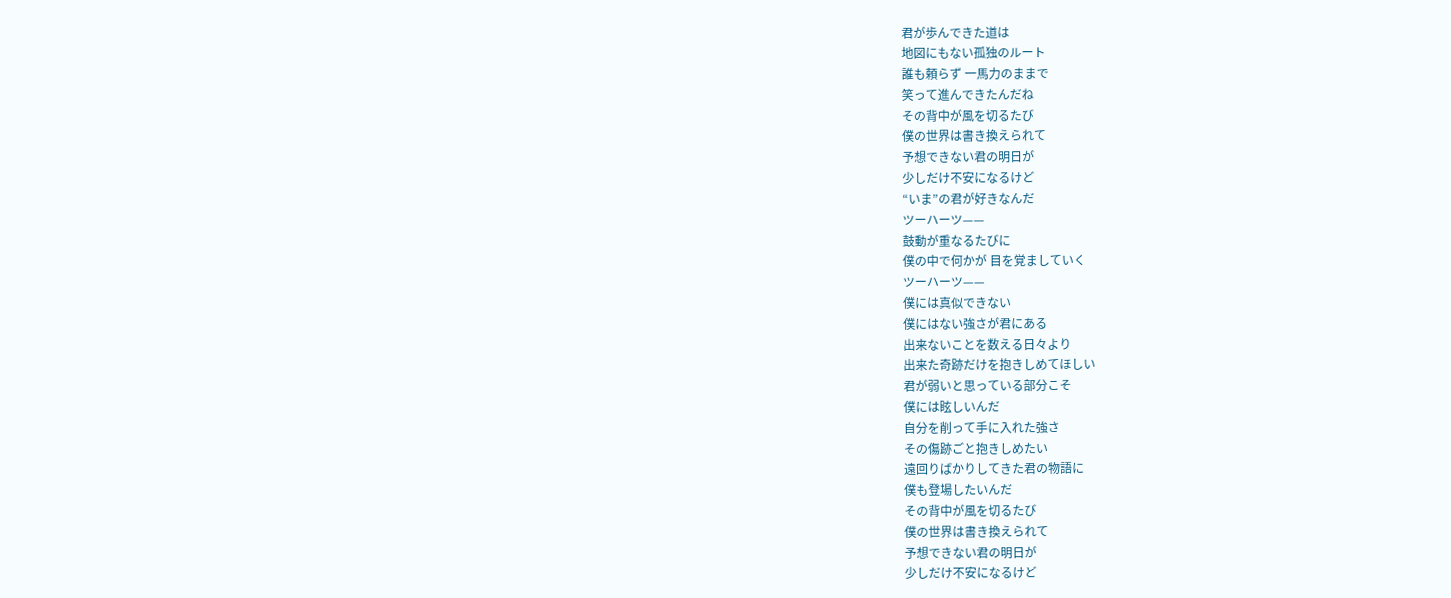君が歩んできた道は
地図にもない孤独のルート
誰も頼らず 一馬力のままで
笑って進んできたんだね
その背中が風を切るたび
僕の世界は書き換えられて
予想できない君の明日が
少しだけ不安になるけど
“いま”の君が好きなんだ
ツーハーツ——
鼓動が重なるたびに
僕の中で何かが 目を覚ましていく
ツーハーツ——
僕には真似できない
僕にはない強さが君にある
出来ないことを数える日々より
出来た奇跡だけを抱きしめてほしい
君が弱いと思っている部分こそ
僕には眩しいんだ
自分を削って手に入れた強さ
その傷跡ごと抱きしめたい
遠回りばかりしてきた君の物語に
僕も登場したいんだ
その背中が風を切るたび
僕の世界は書き換えられて
予想できない君の明日が
少しだけ不安になるけど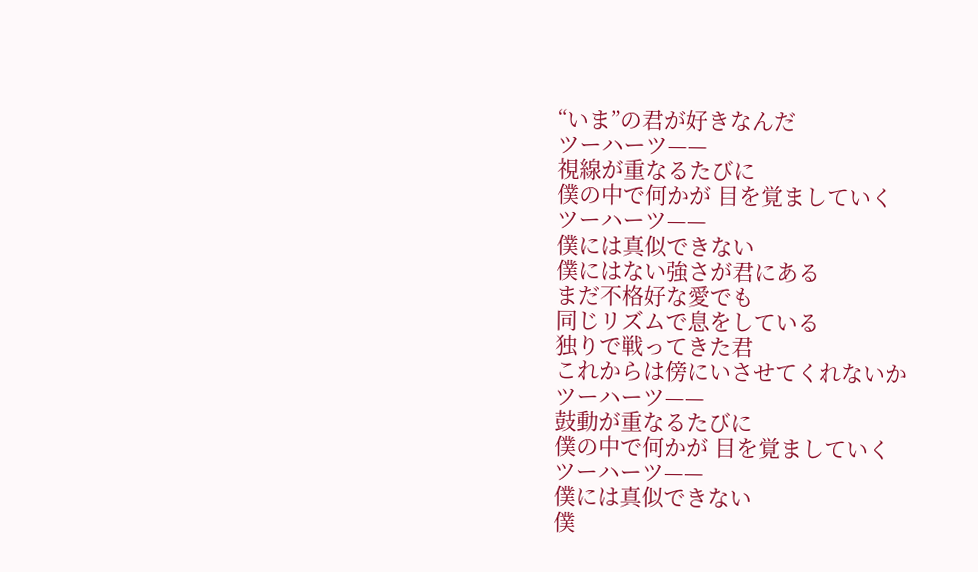“いま”の君が好きなんだ
ツーハーツ——
視線が重なるたびに
僕の中で何かが 目を覚ましていく
ツーハーツ——
僕には真似できない
僕にはない強さが君にある
まだ不格好な愛でも
同じリズムで息をしている
独りで戦ってきた君
これからは傍にいさせてくれないか
ツーハーツ——
鼓動が重なるたびに
僕の中で何かが 目を覚ましていく
ツーハーツ——
僕には真似できない
僕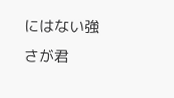にはない強さが君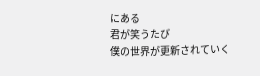にある
君が笑うたび
僕の世界が更新されていく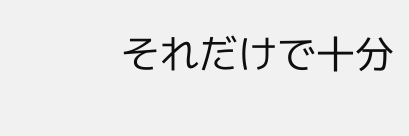それだけで十分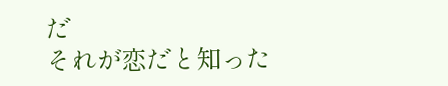だ
それが恋だと知った